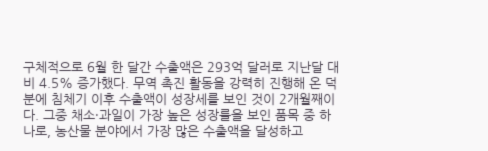구체적으로 6월 한 달간 수출액은 293억 달러로 지난달 대비 4.5% 증가했다. 무역 촉진 활동을 강력히 진행해 온 덕분에 침체기 이후 수출액이 성장세를 보인 것이 2개월째이다. 그중 채소·과일이 가장 높은 성장률을 보인 품목 중 하나로, 농산물 분야에서 가장 많은 수출액을 달성하고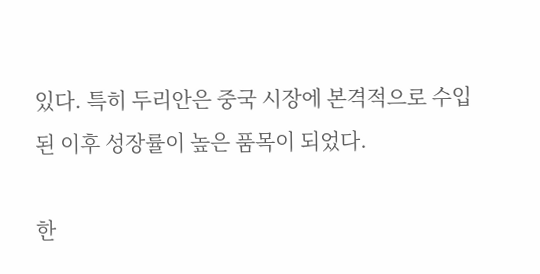있다. 특히 두리안은 중국 시장에 본격적으로 수입된 이후 성장률이 높은 품목이 되었다.

한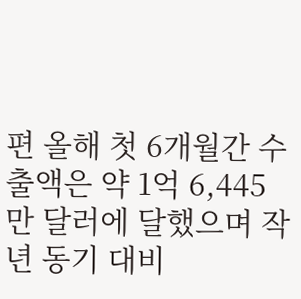편 올해 첫 6개월간 수출액은 약 1억 6,445만 달러에 달했으며 작년 동기 대비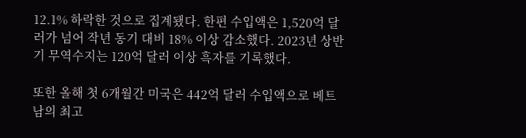12.1% 하락한 것으로 집계됐다. 한편 수입액은 1,520억 달러가 넘어 작년 동기 대비 18% 이상 감소했다. 2023년 상반기 무역수지는 120억 달러 이상 흑자를 기록했다.

또한 올해 첫 6개월간 미국은 442억 달러 수입액으로 베트남의 최고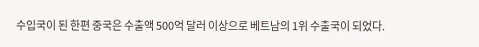수입국이 된 한편 중국은 수출액 500억 달러 이상으로 베트남의 1위 수출국이 되었다.